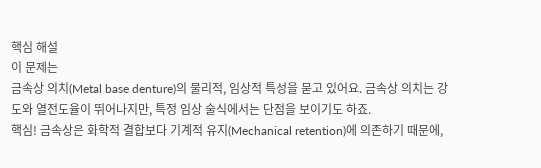핵심 해설
이 문제는
금속상 의치(Metal base denture)의 물리적, 임상적 특성을 묻고 있어요. 금속상 의치는 강도와 열전도율이 뛰어나지만, 특정 임상 술식에서는 단점을 보이기도 하죠.
핵심! 금속상은 화학적 결합보다 기계적 유지(Mechanical retention)에 의존하기 때문에,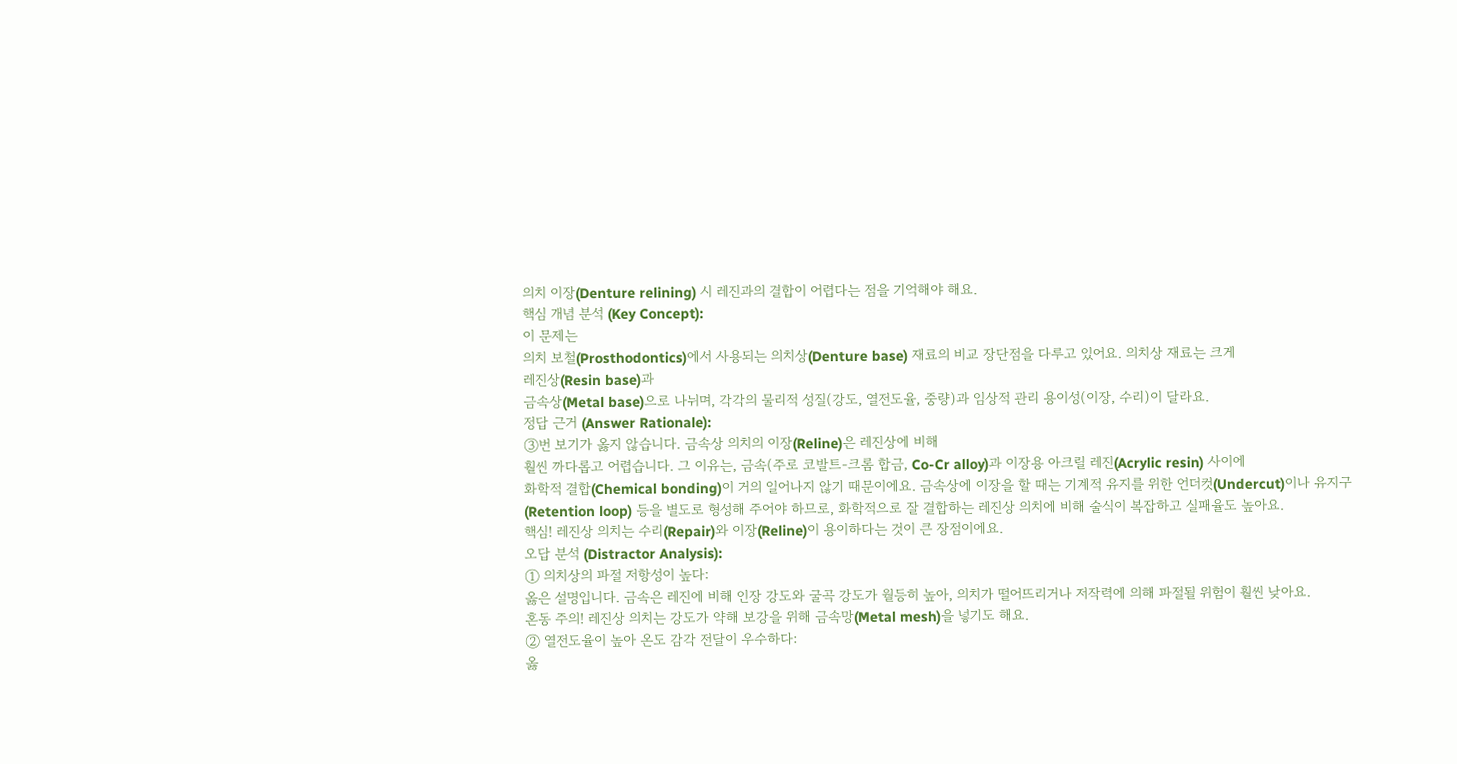의치 이장(Denture relining) 시 레진과의 결합이 어렵다는 점을 기억해야 해요.
핵심 개념 분석 (Key Concept):
이 문제는
의치 보철(Prosthodontics)에서 사용되는 의치상(Denture base) 재료의 비교 장단점을 다루고 있어요. 의치상 재료는 크게
레진상(Resin base)과
금속상(Metal base)으로 나뉘며, 각각의 물리적 성질(강도, 열전도율, 중량)과 임상적 관리 용이성(이장, 수리)이 달라요.
정답 근거 (Answer Rationale):
③번 보기가 옳지 않습니다. 금속상 의치의 이장(Reline)은 레진상에 비해
훨씬 까다롭고 어렵습니다. 그 이유는, 금속(주로 코발트-크롬 합금, Co-Cr alloy)과 이장용 아크릴 레진(Acrylic resin) 사이에
화학적 결합(Chemical bonding)이 거의 일어나지 않기 때문이에요. 금속상에 이장을 할 때는 기계적 유지를 위한 언더컷(Undercut)이나 유지구(Retention loop) 등을 별도로 형성해 주어야 하므로, 화학적으로 잘 결합하는 레진상 의치에 비해 술식이 복잡하고 실패율도 높아요.
핵심! 레진상 의치는 수리(Repair)와 이장(Reline)이 용이하다는 것이 큰 장점이에요.
오답 분석 (Distractor Analysis):
① 의치상의 파절 저항성이 높다:
옳은 설명입니다. 금속은 레진에 비해 인장 강도와 굴곡 강도가 월등히 높아, 의치가 떨어뜨리거나 저작력에 의해 파절될 위험이 훨씬 낮아요.
혼동 주의! 레진상 의치는 강도가 약해 보강을 위해 금속망(Metal mesh)을 넣기도 해요.
② 열전도율이 높아 온도 감각 전달이 우수하다:
옳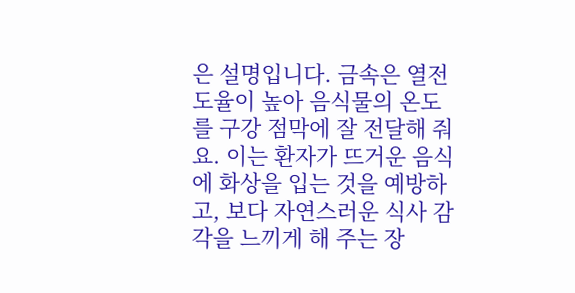은 설명입니다. 금속은 열전도율이 높아 음식물의 온도를 구강 점막에 잘 전달해 줘요. 이는 환자가 뜨거운 음식에 화상을 입는 것을 예방하고, 보다 자연스러운 식사 감각을 느끼게 해 주는 장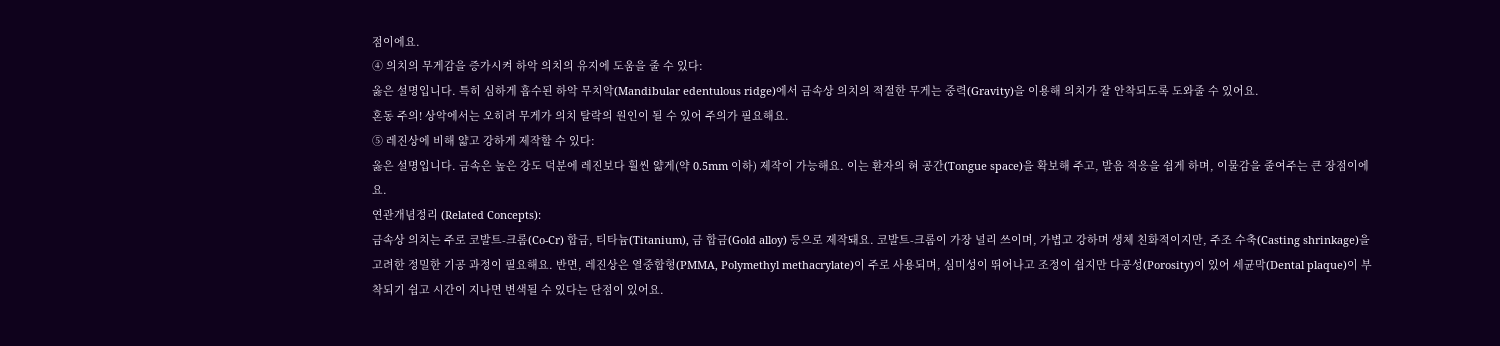점이에요.
④ 의치의 무게감을 증가시켜 하악 의치의 유지에 도움을 줄 수 있다:
옳은 설명입니다. 특히 심하게 흡수된 하악 무치악(Mandibular edentulous ridge)에서 금속상 의치의 적절한 무게는 중력(Gravity)을 이용해 의치가 잘 안착되도록 도와줄 수 있어요.
혼동 주의! 상악에서는 오히려 무게가 의치 탈락의 원인이 될 수 있어 주의가 필요해요.
⑤ 레진상에 비해 얇고 강하게 제작할 수 있다:
옳은 설명입니다. 금속은 높은 강도 덕분에 레진보다 훨씬 얇게(약 0.5mm 이하) 제작이 가능해요. 이는 환자의 혀 공간(Tongue space)을 확보해 주고, 발음 적응을 쉽게 하며, 이물감을 줄여주는 큰 장점이에요.
연관개념정리 (Related Concepts):
금속상 의치는 주로 코발트-크롬(Co-Cr) 합금, 티타늄(Titanium), 금 합금(Gold alloy) 등으로 제작돼요. 코발트-크롬이 가장 널리 쓰이며, 가볍고 강하며 생체 친화적이지만, 주조 수축(Casting shrinkage)을 고려한 정밀한 기공 과정이 필요해요. 반면, 레진상은 열중합형(PMMA, Polymethyl methacrylate)이 주로 사용되며, 심미성이 뛰어나고 조정이 쉽지만 다공성(Porosity)이 있어 세균막(Dental plaque)이 부착되기 쉽고 시간이 지나면 변색될 수 있다는 단점이 있어요.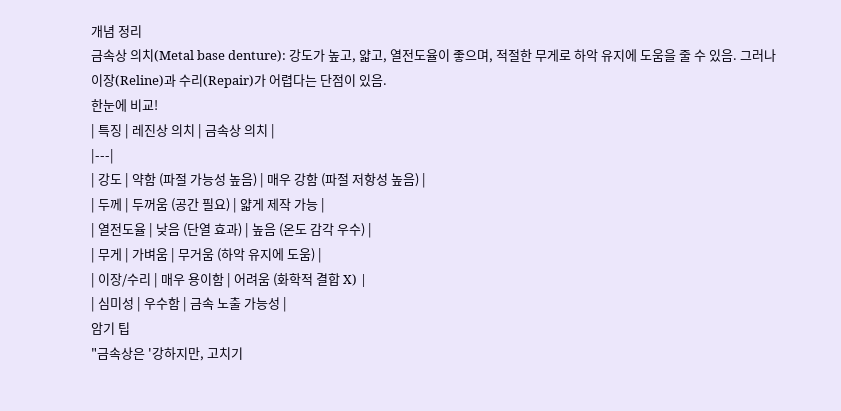개념 정리
금속상 의치(Metal base denture): 강도가 높고, 얇고, 열전도율이 좋으며, 적절한 무게로 하악 유지에 도움을 줄 수 있음. 그러나
이장(Reline)과 수리(Repair)가 어렵다는 단점이 있음.
한눈에 비교!
| 특징 | 레진상 의치 | 금속상 의치 |
|---|
| 강도 | 약함 (파절 가능성 높음) | 매우 강함 (파절 저항성 높음) |
| 두께 | 두꺼움 (공간 필요) | 얇게 제작 가능 |
| 열전도율 | 낮음 (단열 효과) | 높음 (온도 감각 우수) |
| 무게 | 가벼움 | 무거움 (하악 유지에 도움) |
| 이장/수리 | 매우 용이함 | 어려움 (화학적 결합 X) |
| 심미성 | 우수함 | 금속 노출 가능성 |
암기 팁
"금속상은 '강하지만, 고치기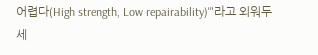어렵다(High strength, Low repairability)'"라고 외워두세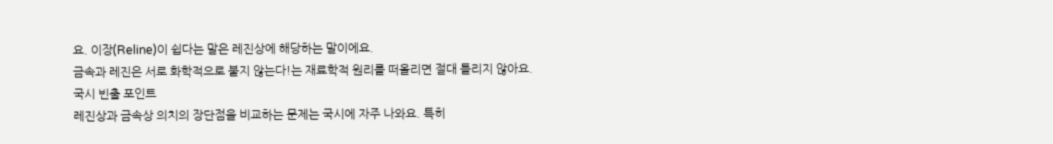요. 이장(Reline)이 쉽다는 말은 레진상에 해당하는 말이에요.
금속과 레진은 서로 화학적으로 붙지 않는다!는 재료학적 원리를 떠올리면 절대 틀리지 않아요.
국시 빈출 포인트
레진상과 금속상 의치의 장단점을 비교하는 문제는 국시에 자주 나와요. 특히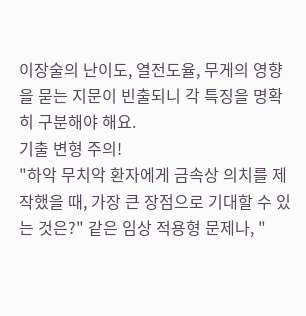이장술의 난이도, 열전도율, 무게의 영향을 묻는 지문이 빈출되니 각 특징을 명확히 구분해야 해요.
기출 변형 주의!
"하악 무치악 환자에게 금속상 의치를 제작했을 때, 가장 큰 장점으로 기대할 수 있는 것은?" 같은 임상 적용형 문제나, "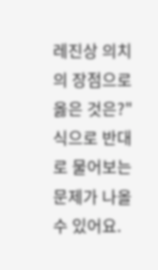레진상 의치의 장점으로 옳은 것은?" 식으로 반대로 물어보는 문제가 나올 수 있어요.